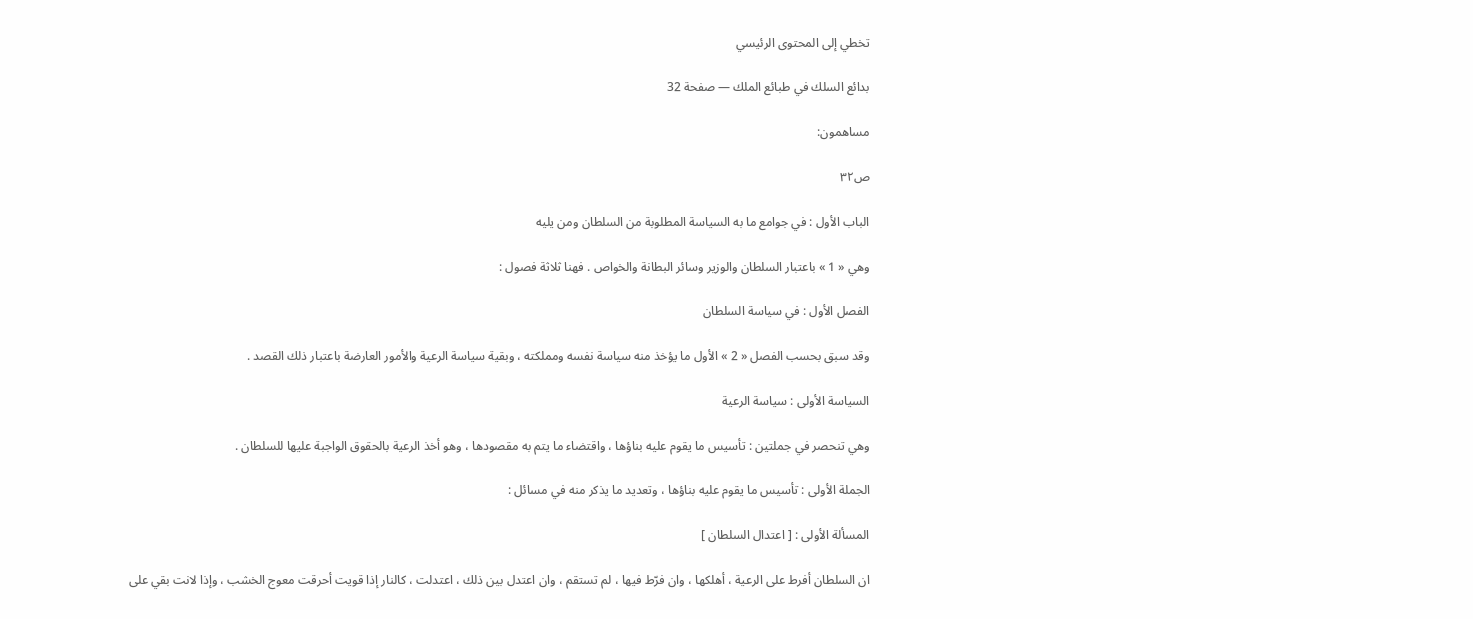تخطي إلى المحتوى الرئيسي

بدائع السلك في طبائع الملك — صفحة 32

مساهمون:

ص٣٢

الباب الأول : في جوامع ما به السياسة المطلوبة من السلطان ومن يليه

وهي « 1 » باعتبار السلطان والوزير وسائر البطانة والخواص . فهنا ثلاثة فصول :

الفصل الأول : في سياسة السلطان

وقد سبق بحسب الفصل « 2 » الأول ما يؤخذ منه سياسة نفسه ومملكته ، وبقية سياسة الرعية والأمور العارضة باعتبار ذلك القصد .

السياسة الأولى : سياسة الرعية

وهي تنحصر في جملتين : تأسيس ما يقوم عليه بناؤها ، واقتضاء ما يتم به مقصودها ، وهو أخذ الرعية بالحقوق الواجبة عليها للسلطان .

الجملة الأولى : تأسيس ما يقوم عليه بناؤها ، وتعديد ما يذكر منه في مسائل :

المسألة الأولى : [ اعتدال السلطان ]

ان السلطان أفرط على الرعية ، أهلكها ، وان فرّط فيها ، لم تستقم ، وان اعتدل بين ذلك ، اعتدلت ، كالنار إذا قويت أحرقت معوج الخشب ، وإذا لانت بقي على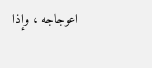اعوجاجه ، وإذا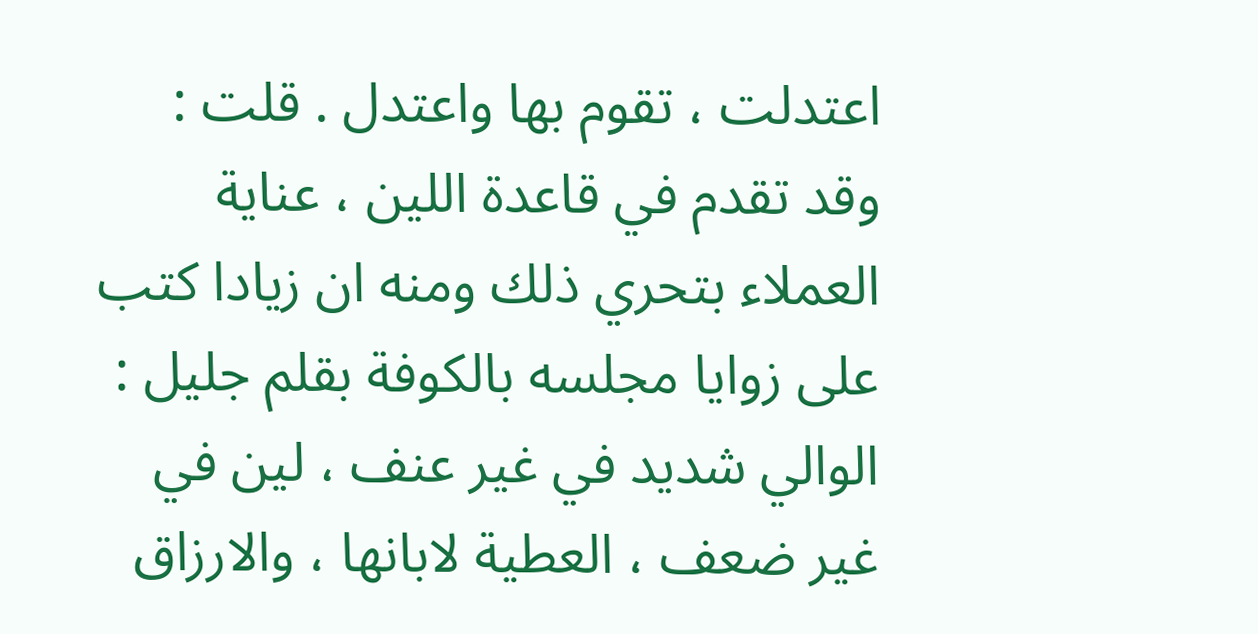اعتدلت ، تقوم بها واعتدل . قلت : وقد تقدم في قاعدة اللين ، عناية العملاء بتحري ذلك ومنه ان زيادا كتب على زوايا مجلسه بالكوفة بقلم جليل : الوالي شديد في غير عنف ، لين في غير ضعف ، العطية لابانها ، والارزاق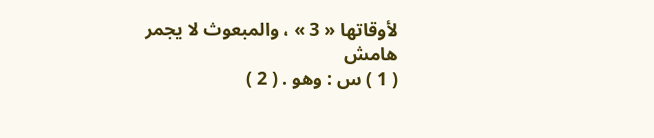لأوقاتها « 3 » ، والمبعوث لا يجمر
هامش
( 1 ) س : وهو . ( 2 )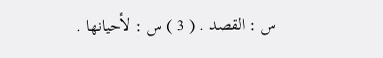س : القصد . ( 3 ) س : لأحيانها .